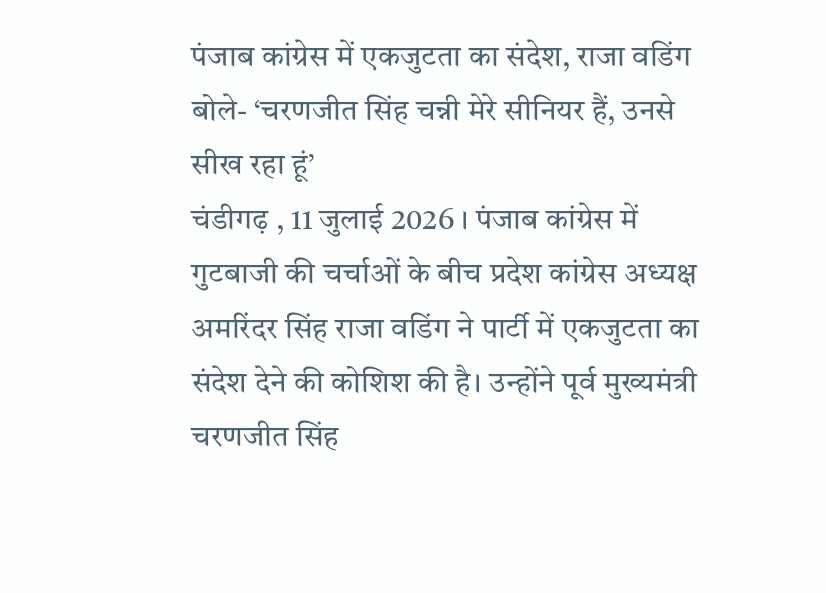पंजाब कांग्रेस में एकजुटता का संदेश, राजा वडिंग बोले- ‘चरणजीत सिंह चन्नी मेरे सीनियर हैं, उनसे सीख रहा हूं’
चंडीगढ़ , 11 जुलाई 2026 । पंजाब कांग्रेस में गुटबाजी की चर्चाओं के बीच प्रदेश कांग्रेस अध्यक्ष अमरिंदर सिंह राजा वडिंग ने पार्टी में एकजुटता का संदेश देने की कोशिश की है। उन्होंने पूर्व मुख्यमंत्री चरणजीत सिंह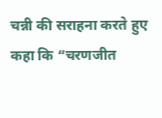चन्नी की सराहना करते हुए कहा कि “चरणजीत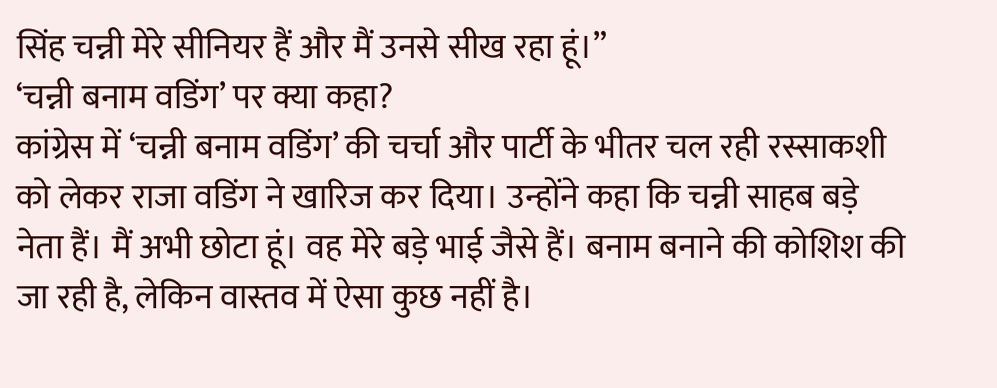सिंह चन्नी मेरे सीनियर हैं और मैं उनसे सीख रहा हूं।”
‘चन्नी बनाम वडिंग’ पर क्या कहा?
कांग्रेस में ‘चन्नी बनाम वडिंग’ की चर्चा और पार्टी के भीतर चल रही रस्साकशी को लेकर राजा वडिंग ने खारिज कर दिया। उन्होंने कहा कि चन्नी साहब बड़े नेता हैं। मैं अभी छोटा हूं। वह मेरे बड़े भाई जैसे हैं। बनाम बनाने की कोशिश की जा रही है, लेकिन वास्तव में ऐसा कुछ नहीं है।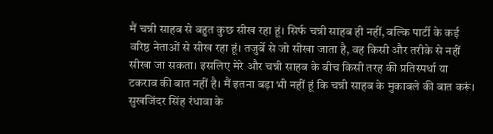मैं चन्नी साहब से बहुत कुछ सीख रहा हूं। सिर्फ चन्नी साहब ही नहीं, बल्कि पार्टी के कई वरिष्ठ नेताओं से सीख रहा हूं। तजुर्बे से जो सीखा जाता है, वह किसी और तरीके से नहीं सीखा जा सकता। इसलिए मेरे और चन्नी साहब के बीच किसी तरह की प्रतिस्पर्धा या टकराव की बात नहीं है। मैं इतना बड़ा भी नहीं हूं कि चन्नी साहब के मुकाबले की बात करूं।
सुखजिंदर सिंह रंधावा के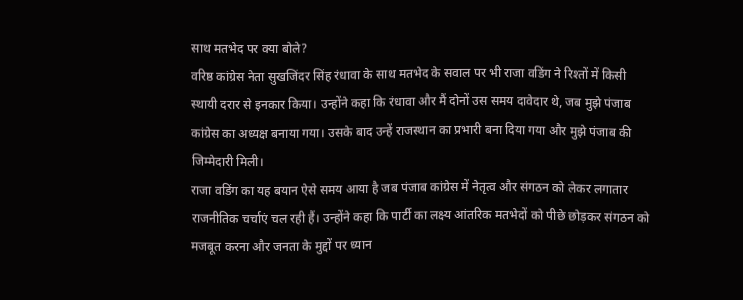साथ मतभेद पर क्या बोले?
वरिष्ठ कांग्रेस नेता सुखजिंदर सिंह रंधावा के साथ मतभेद के सवाल पर भी राजा वडिंग ने रिश्तों में किसी स्थायी दरार से इनकार किया। उन्होंने कहा कि रंधावा और मैं दोनों उस समय दावेदार थे, जब मुझे पंजाब कांग्रेस का अध्यक्ष बनाया गया। उसके बाद उन्हें राजस्थान का प्रभारी बना दिया गया और मुझे पंजाब की जिम्मेदारी मिली।
राजा वडिंग का यह बयान ऐसे समय आया है जब पंजाब कांग्रेस में नेतृत्व और संगठन को लेकर लगातार राजनीतिक चर्चाएं चल रही हैं। उन्होंने कहा कि पार्टी का लक्ष्य आंतरिक मतभेदों को पीछे छोड़कर संगठन को मजबूत करना और जनता के मुद्दों पर ध्यान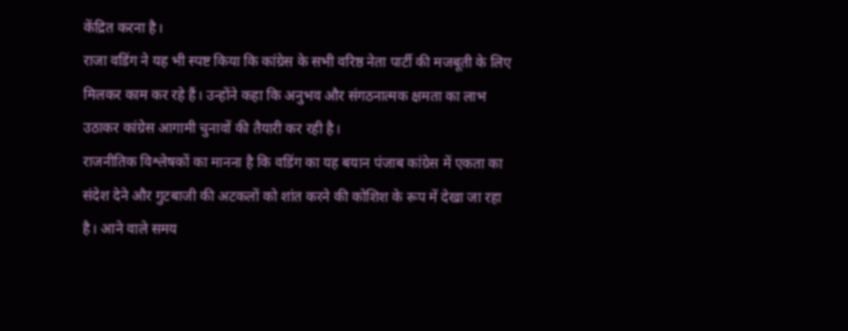केंद्रित करना है।
राजा वडिंग ने यह भी स्पष्ट किया कि कांग्रेस के सभी वरिष्ठ नेता पार्टी की मजबूती के लिए मिलकर काम कर रहे हैं। उन्होंने कहा कि अनुभव और संगठनात्मक क्षमता का लाभ उठाकर कांग्रेस आगामी चुनावों की तैयारी कर रही है।
राजनीतिक विश्लेषकों का मानना है कि वडिंग का यह बयान पंजाब कांग्रेस में एकता का संदेश देने और गुटबाजी की अटकलों को शांत करने की कोशिश के रूप में देखा जा रहा है। आने वाले समय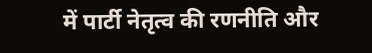में पार्टी नेतृत्व की रणनीति और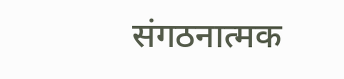संगठनात्मक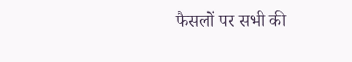फैसलों पर सभी की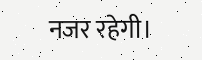नजर रहेगी।